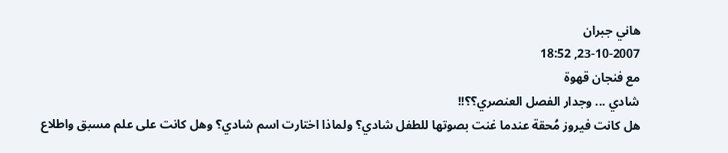هاني جبران
23-10-2007, 18:52
مع فنجان قهوة
شادي ... وجدار الفصل العنصري؟؟!!
هل كانت فيروز مُحقة عندما غنت بصوتها للطفل شادي؟ ولماذا اختارت اسم شادي؟ وهل كانت على علم مسبق واطلاع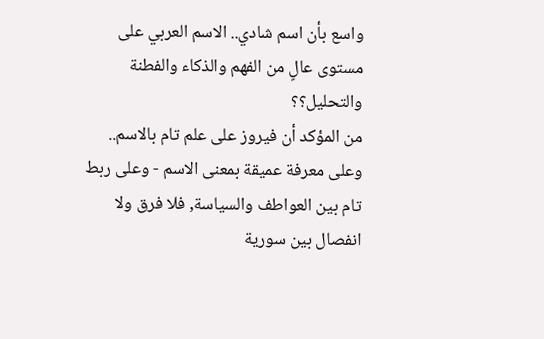واسع بأن اسم شادي.. الاسم العربي على مستوى عالٍ من الفهم والذكاء والفطنة والتحليل؟؟
من المؤكد أن فيروز على علم تام بالاسم.. وعلى معرفة عميقة بمعنى الاسم - وعلى ربط تام بين العواطف والسياسة, فلا فرق ولا انفصال بين سورية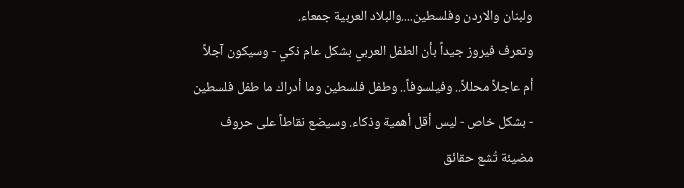ولبنان والاردن وفلسطين....والبلاد العربية جمعاء.
وتعرف فيروز جيداً بأن الطفل العربي بشكل عام ذكي - وسيكون آجلاً أم عاجلاً محللاً.. وفيلسوفاً.. وطفل فلسطين وما أدراك ما طفل فلسطين - بشكل خاص - ليس أقل أهمية وذكاء. وسيضع نقاطاً على حروف مضيئة تُشع حقائق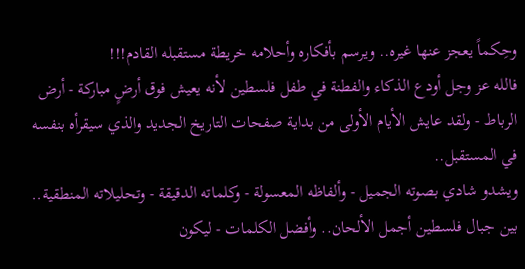وحِكماً يعجز عنها غيره.. ويرسم بأفكاره وأحلامه خريطة مستقبله القادم!!!
فالله عز وجل أودع الذكاء والفطنة في طفل فلسطين لأنه يعيش فوق أرضٍ مباركة - أرض الرباط - ولقد عايش الأيام الأولى من بداية صفحات التاريخ الجديد والذي سيقرأه بنفسه في المستقبل..
ويشدو شادي بصوته الجميل - وألفاظه المعسولة - وكلماته الدقيقة - وتحليلاته المنطقية.. بين جبال فلسطين أجمل الألحان.. وأفضل الكلمات - ليكون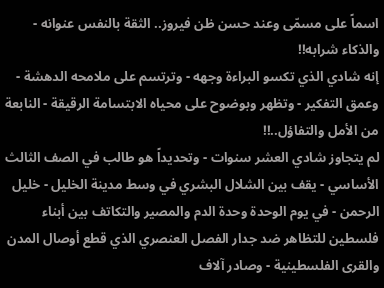اسماً على مسمّى وعند حسن ظن فيروز.. الثقة بالنفس عنوانه - والذكاء شرابه!!
إنه شادي الذي تكسو البراءة وجهه - وترتسم على ملامحه الدهشة - وعمق التفكير - وتظهر وبوضوح على محياه الابتسامة الرقيقة - النابعة من الأمل والتفاؤل..!!
لم يتجاوز شادي العشر سنوات - وتحديداً هو طالب في الصف الثالث الأساسي - يقف بين الشلال البشري في وسط مدينة الخليل - خليل الرحمن - في يوم الوحدة وحدة الدم والمصير والتكاتف بين أبناء فلسطين للتظاهر ضد جدار الفصل العنصري الذي قطع أوصال المدن والقرى الفلسطينية - وصادر آلاف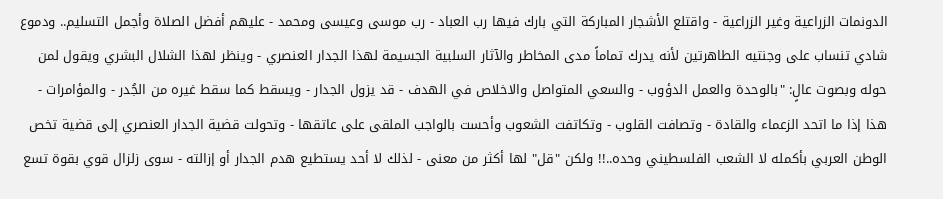الدونمات الزراعية وغير الزراعية - واقتلع الأشجار المباركة التي بارك فيها رب العباد - رب موسى وعيسى ومحمد - عليهم أفضل الصلاة وأجمل التسليم.. ودموع شادي تنساب على وجنتيه الطاهرتين لأنه يدرك تماماً مدى المخاطر والآثار السلبية الجسيمة لهذا الجدار العنصري - وينظر لهذا الشلال البشري ويقول لمن حوله وبصوت عالٍ: "بالوحدة والعمل الدؤوب - والسعي المتواصل والاخلاص في الهدف - قد يزول الجدار - ويسقط كما سقط غيره من الجُدر - والمؤامرات - هذا إذا ما اتحد الزعماء والقادة - وتصافت القلوب - وتكاتفت الشعوب وأحست بالواجب الملقى على عاتقها - وتحولت قضية الجدار العنصري إلى قضية تخص الوطن العربي بأكمله لا الشعب الفلسطيني وحده..!! ولكن "قل" لها أكثر من معنى - لذلك لا أحد يستطيع هدم الجدار أو إزالته - سوى زلزال قوي بقوة تسع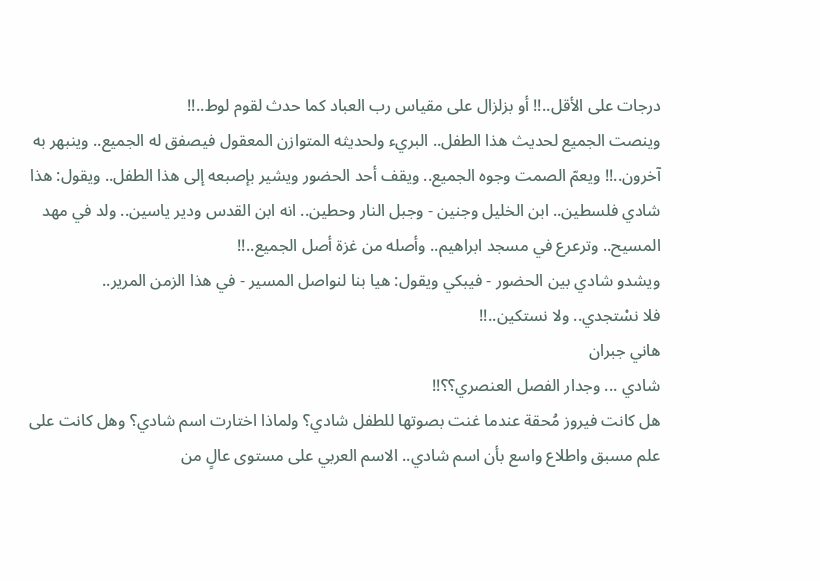درجات على الأقل..!! أو بزلزال على مقياس رب العباد كما حدث لقوم لوط..!!
وينصت الجميع لحديث هذا الطفل.. البريء ولحديثه المتوازن المعقول فيصفق له الجميع.. وينبهر به آخرون..!! ويعمّ الصمت وجوه الجميع.. ويقف أحد الحضور ويشير بإصبعه إلى هذا الطفل.. ويقول: هذا شادي فلسطين.. ابن الخليل وجنين - وجبل النار وحطين.. انه ابن القدس ودير ياسين.. ولد في مهد المسيح.. وترعرع في مسجد ابراهيم.. وأصله من غزة أصل الجميع..!!
ويشدو شادي بين الحضور - فيبكي ويقول: هيا بنا لنواصل المسير - في هذا الزمن المرير..
فلا نسْتجدي.. ولا نستكين..!!
هاني جبران
شادي ... وجدار الفصل العنصري؟؟!!
هل كانت فيروز مُحقة عندما غنت بصوتها للطفل شادي؟ ولماذا اختارت اسم شادي؟ وهل كانت على علم مسبق واطلاع واسع بأن اسم شادي.. الاسم العربي على مستوى عالٍ من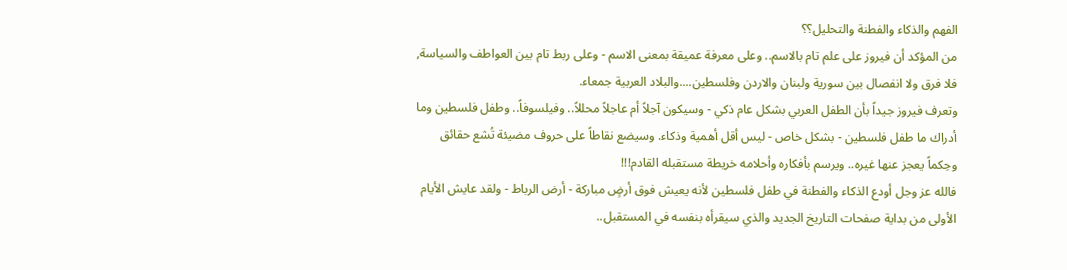الفهم والذكاء والفطنة والتحليل؟؟
من المؤكد أن فيروز على علم تام بالاسم.. وعلى معرفة عميقة بمعنى الاسم - وعلى ربط تام بين العواطف والسياسة, فلا فرق ولا انفصال بين سورية ولبنان والاردن وفلسطين....والبلاد العربية جمعاء.
وتعرف فيروز جيداً بأن الطفل العربي بشكل عام ذكي - وسيكون آجلاً أم عاجلاً محللاً.. وفيلسوفاً.. وطفل فلسطين وما أدراك ما طفل فلسطين - بشكل خاص - ليس أقل أهمية وذكاء. وسيضع نقاطاً على حروف مضيئة تُشع حقائق وحِكماً يعجز عنها غيره.. ويرسم بأفكاره وأحلامه خريطة مستقبله القادم!!!
فالله عز وجل أودع الذكاء والفطنة في طفل فلسطين لأنه يعيش فوق أرضٍ مباركة - أرض الرباط - ولقد عايش الأيام الأولى من بداية صفحات التاريخ الجديد والذي سيقرأه بنفسه في المستقبل..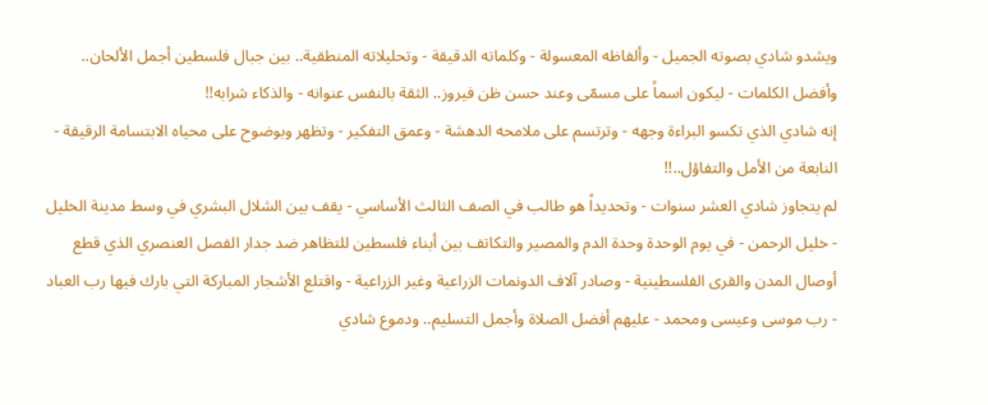ويشدو شادي بصوته الجميل - وألفاظه المعسولة - وكلماته الدقيقة - وتحليلاته المنطقية.. بين جبال فلسطين أجمل الألحان.. وأفضل الكلمات - ليكون اسماً على مسمّى وعند حسن ظن فيروز.. الثقة بالنفس عنوانه - والذكاء شرابه!!
إنه شادي الذي تكسو البراءة وجهه - وترتسم على ملامحه الدهشة - وعمق التفكير - وتظهر وبوضوح على محياه الابتسامة الرقيقة - النابعة من الأمل والتفاؤل..!!
لم يتجاوز شادي العشر سنوات - وتحديداً هو طالب في الصف الثالث الأساسي - يقف بين الشلال البشري في وسط مدينة الخليل - خليل الرحمن - في يوم الوحدة وحدة الدم والمصير والتكاتف بين أبناء فلسطين للتظاهر ضد جدار الفصل العنصري الذي قطع أوصال المدن والقرى الفلسطينية - وصادر آلاف الدونمات الزراعية وغير الزراعية - واقتلع الأشجار المباركة التي بارك فيها رب العباد - رب موسى وعيسى ومحمد - عليهم أفضل الصلاة وأجمل التسليم.. ودموع شادي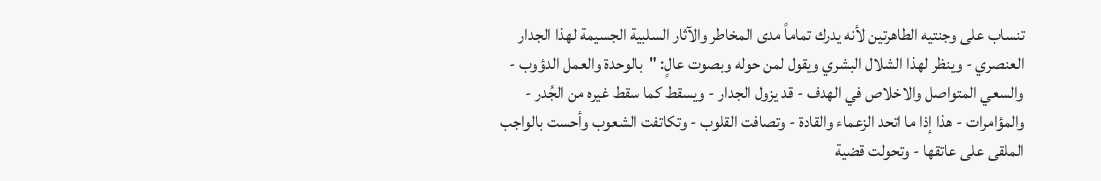تنساب على وجنتيه الطاهرتين لأنه يدرك تماماً مدى المخاطر والآثار السلبية الجسيمة لهذا الجدار العنصري - وينظر لهذا الشلال البشري ويقول لمن حوله وبصوت عالٍ: "بالوحدة والعمل الدؤوب - والسعي المتواصل والاخلاص في الهدف - قد يزول الجدار - ويسقط كما سقط غيره من الجُدر - والمؤامرات - هذا إذا ما اتحد الزعماء والقادة - وتصافت القلوب - وتكاتفت الشعوب وأحست بالواجب الملقى على عاتقها - وتحولت قضية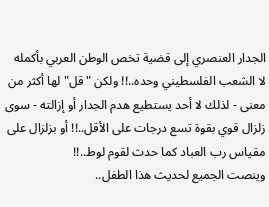الجدار العنصري إلى قضية تخص الوطن العربي بأكمله لا الشعب الفلسطيني وحده..!! ولكن "قل" لها أكثر من معنى - لذلك لا أحد يستطيع هدم الجدار أو إزالته - سوى زلزال قوي بقوة تسع درجات على الأقل..!! أو بزلزال على مقياس رب العباد كما حدث لقوم لوط..!!
وينصت الجميع لحديث هذا الطفل..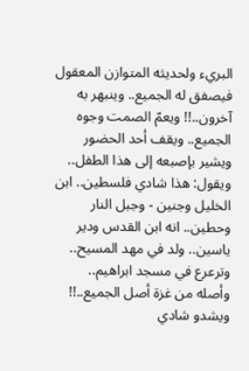البريء ولحديثه المتوازن المعقول فيصفق له الجميع.. وينبهر به آخرون..!! ويعمّ الصمت وجوه الجميع.. ويقف أحد الحضور ويشير بإصبعه إلى هذا الطفل.. ويقول: هذا شادي فلسطين.. ابن الخليل وجنين - وجبل النار وحطين.. انه ابن القدس ودير ياسين.. ولد في مهد المسيح.. وترعرع في مسجد ابراهيم.. وأصله من غزة أصل الجميع..!!
ويشدو شادي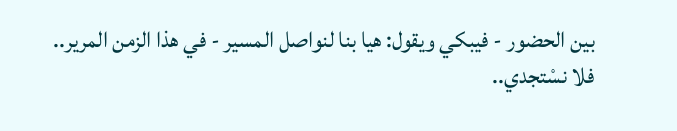بين الحضور - فيبكي ويقول: هيا بنا لنواصل المسير - في هذا الزمن المرير..
فلا نسْتجدي..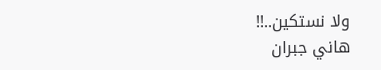ولا نستكين..!!
هاني جبران